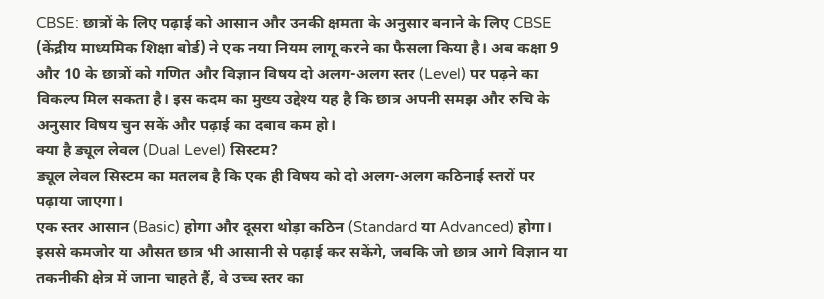CBSE: छात्रों के लिए पढ़ाई को आसान और उनकी क्षमता के अनुसार बनाने के लिए CBSE (केंद्रीय माध्यमिक शिक्षा बोर्ड) ने एक नया नियम लागू करने का फैसला किया है। अब कक्षा 9 और 10 के छात्रों को गणित और विज्ञान विषय दो अलग-अलग स्तर (Level) पर पढ़ने का विकल्प मिल सकता है। इस कदम का मुख्य उद्देश्य यह है कि छात्र अपनी समझ और रुचि के अनुसार विषय चुन सकें और पढ़ाई का दबाव कम हो।
क्या है ड्यूल लेवल (Dual Level) सिस्टम?
ड्यूल लेवल सिस्टम का मतलब है कि एक ही विषय को दो अलग-अलग कठिनाई स्तरों पर पढ़ाया जाएगा।
एक स्तर आसान (Basic) होगा और दूसरा थोड़ा कठिन (Standard या Advanced) होगा। इससे कमजोर या औसत छात्र भी आसानी से पढ़ाई कर सकेंगे, जबकि जो छात्र आगे विज्ञान या तकनीकी क्षेत्र में जाना चाहते हैं, वे उच्च स्तर का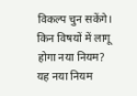विकल्प चुन सकेंगे।
किन विषयों में लागू होगा नया नियम?
यह नया नियम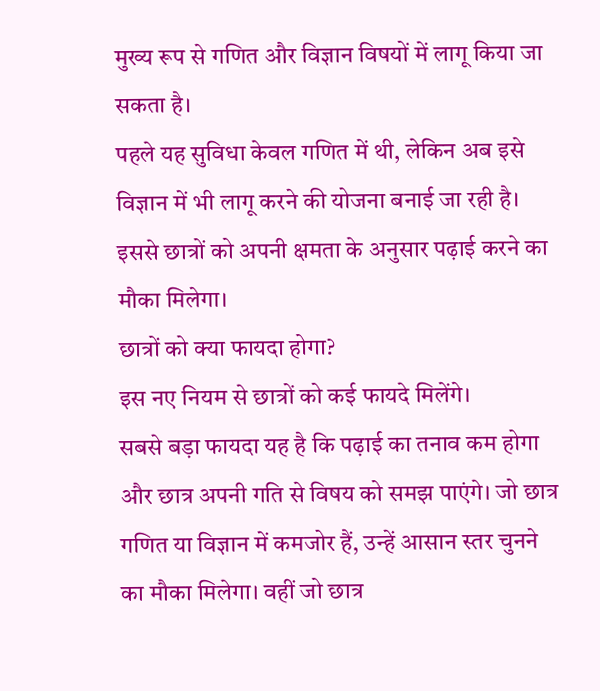मुख्य रूप से गणित और विज्ञान विषयों में लागू किया जा सकता है।
पहले यह सुविधा केवल गणित में थी, लेकिन अब इसे विज्ञान में भी लागू करने की योजना बनाई जा रही है। इससे छात्रों को अपनी क्षमता के अनुसार पढ़ाई करने का मौका मिलेगा।
छात्रों को क्या फायदा होगा?
इस नए नियम से छात्रों को कई फायदे मिलेंगे।
सबसे बड़ा फायदा यह है कि पढ़ाई का तनाव कम होगा और छात्र अपनी गति से विषय को समझ पाएंगे। जो छात्र गणित या विज्ञान में कमजोर हैं, उन्हें आसान स्तर चुनने का मौका मिलेगा। वहीं जो छात्र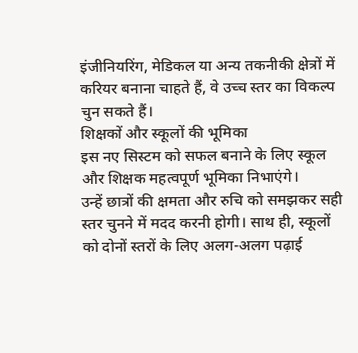इंजीनियरिंग, मेडिकल या अन्य तकनीकी क्षेत्रों में करियर बनाना चाहते हैं, वे उच्च स्तर का विकल्प चुन सकते हैं।
शिक्षकों और स्कूलों की भूमिका
इस नए सिस्टम को सफल बनाने के लिए स्कूल और शिक्षक महत्वपूर्ण भूमिका निभाएंगे।
उन्हें छात्रों की क्षमता और रुचि को समझकर सही स्तर चुनने में मदद करनी होगी। साथ ही, स्कूलों को दोनों स्तरों के लिए अलग-अलग पढ़ाई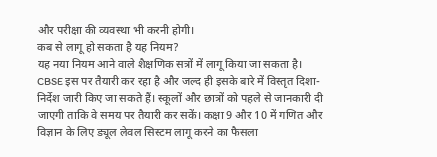और परीक्षा की व्यवस्था भी करनी होगी।
कब से लागू हो सकता है यह नियम?
यह नया नियम आने वाले शैक्षणिक सत्रों में लागू किया जा सकता है।
CBSE इस पर तैयारी कर रहा है और जल्द ही इसके बारे में विस्तृत दिशा-निर्देश जारी किए जा सकते हैं। स्कूलों और छात्रों को पहले से जानकारी दी जाएगी ताकि वे समय पर तैयारी कर सकें। कक्षा 9 और 10 में गणित और विज्ञान के लिए ड्यूल लेवल सिस्टम लागू करने का फैसला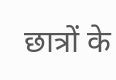छात्रों के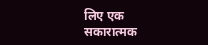लिए एक सकारात्मक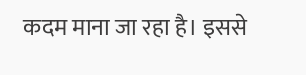कदम माना जा रहा है। इससे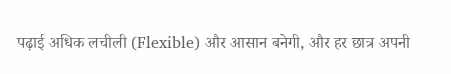पढ़ाई अधिक लचीली (Flexible) और आसान बनेगी, और हर छात्र अपनी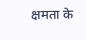क्षमता के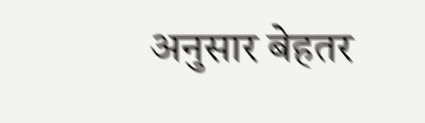अनुसार बेहतर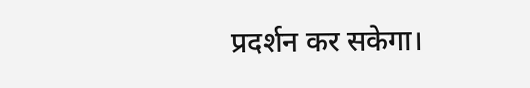प्रदर्शन कर सकेगा।